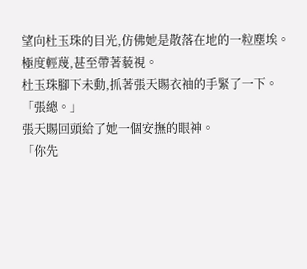望向杜玉珠的目光,仿佛她是散落在地的一粒塵埃。
極度輕蔑,甚至帶著藐視。
杜玉珠腳下未動,抓著張天賜衣袖的手緊了一下。
「張總。」
張天賜回頭給了她一個安撫的眼神。
「你先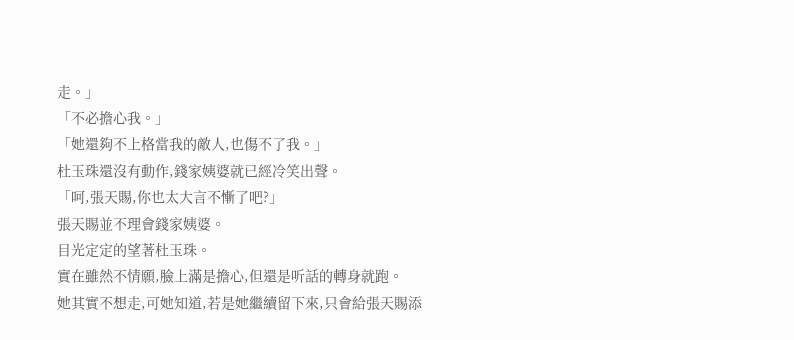走。」
「不必擔心我。」
「她還夠不上格當我的敵人,也傷不了我。」
杜玉珠還沒有動作,錢家姨婆就已經冷笑出聲。
「呵,張天賜,你也太大言不慚了吧?」
張天賜並不理會錢家姨婆。
目光定定的望著杜玉珠。
實在雖然不情願,臉上滿是擔心,但還是听話的轉身就跑。
她其實不想走,可她知道,若是她繼續留下來,只會給張天賜添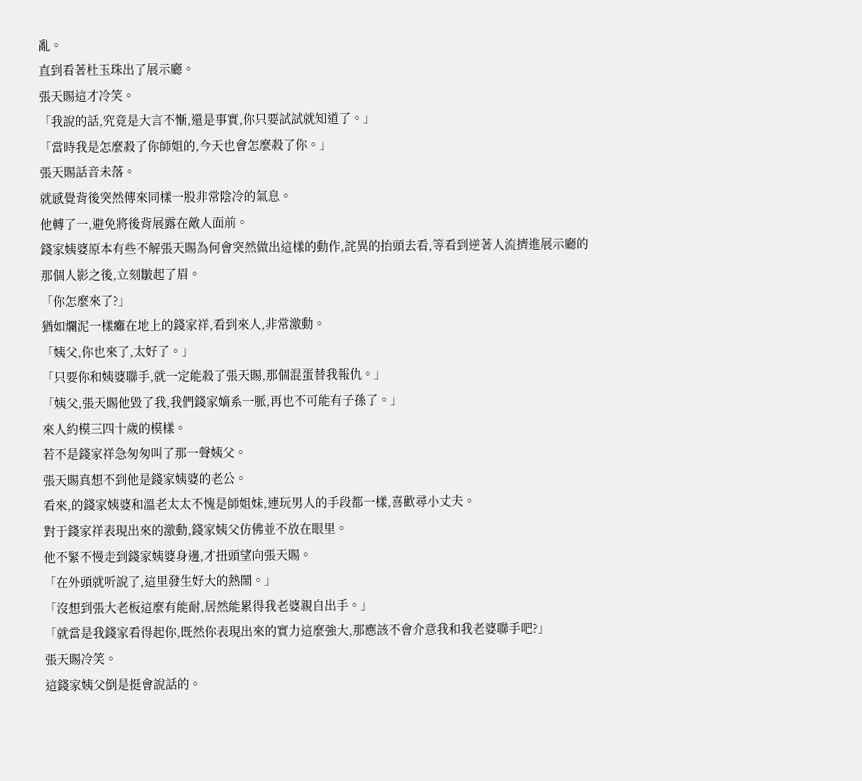亂。
直到看著杜玉珠出了展示廳。
張天賜這才冷笑。
「我說的話,究竟是大言不慚,還是事實,你只要試試就知道了。」
「當時我是怎麼殺了你師姐的,今天也會怎麼殺了你。」
張天賜話音未落。
就感覺背後突然傳來同樣一股非常陰冷的氣息。
他轉了一,避免將後背展露在敵人面前。
錢家姨婆原本有些不解張天賜為何會突然做出這樣的動作,詫異的抬頭去看,等看到逆著人流擠進展示廳的那個人影之後,立刻皺起了眉。
「你怎麼來了?」
猶如爛泥一樣癱在地上的錢家祥,看到來人,非常激動。
「姨父,你也來了,太好了。」
「只要你和姨婆聯手,就一定能殺了張天賜,那個混蛋替我報仇。」
「姨父,張天賜他毀了我,我們錢家嫡系一脈,再也不可能有子孫了。」
來人約模三四十歲的模樣。
若不是錢家祥急匆匆叫了那一聲姨父。
張天賜真想不到他是錢家姨婆的老公。
看來,的錢家姨婆和溫老太太不愧是師姐妹,連玩男人的手段都一樣,喜歡尋小丈夫。
對于錢家祥表現出來的激動,錢家姨父仿佛並不放在眼里。
他不緊不慢走到錢家姨婆身邊,才扭頭望向張天賜。
「在外頭就听說了,這里發生好大的熱鬧。」
「沒想到張大老板這麼有能耐,居然能累得我老婆親自出手。」
「就當是我錢家看得起你,既然你表現出來的實力這麼強大,那應該不會介意我和我老婆聯手吧?」
張天賜冷笑。
這錢家姨父倒是挺會說話的。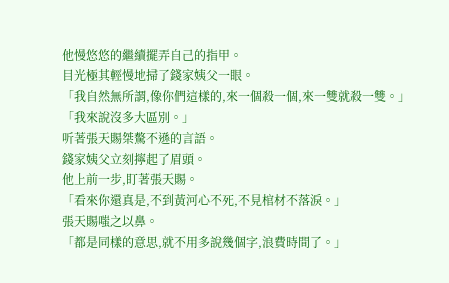他慢悠悠的繼續擺弄自己的指甲。
目光極其輕慢地掃了錢家姨父一眼。
「我自然無所謂,像你們這樣的,來一個殺一個,來一雙就殺一雙。」
「我來說沒多大區別。」
听著張天賜桀驁不遜的言語。
錢家姨父立刻擰起了眉頭。
他上前一步,盯著張天賜。
「看來你還真是,不到黃河心不死,不見棺材不落淚。」
張天賜嗤之以鼻。
「都是同樣的意思,就不用多說幾個字,浪費時間了。」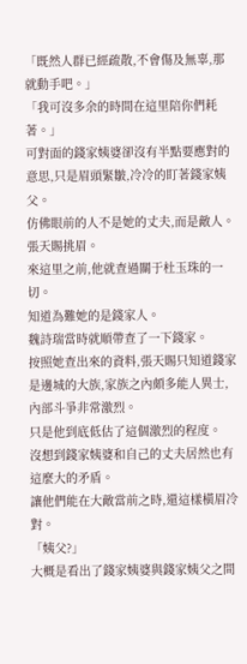「既然人群已經疏散,不會傷及無辜,那就動手吧。」
「我可沒多余的時間在這里陪你們耗著。」
可對面的錢家姨婆卻沒有半點要應對的意思,只是眉頭緊皺,冷冷的盯著錢家姨父。
仿佛眼前的人不是她的丈夫,而是敵人。
張天賜挑眉。
來這里之前,他就查過關于杜玉珠的一切。
知道為難她的是錢家人。
魏詩瑞當時就順帶查了一下錢家。
按照她查出來的資料,張天賜只知道錢家是邊城的大族,家族之內頗多能人異士,內部斗爭非常激烈。
只是他到底低估了這個激烈的程度。
沒想到錢家姨婆和自己的丈夫居然也有這麼大的矛盾。
讓他們能在大敵當前之時,還這樣橫眉冷對。
「姨父?」
大概是看出了錢家姨婆與錢家姨父之間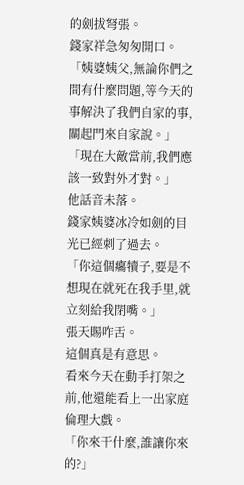的劍拔弩張。
錢家祥急匆匆開口。
「姨婆姨父,無論你們之間有什麼問題,等今天的事解決了我們自家的事,關起門來自家說。」
「現在大敵當前,我們應該一致對外才對。」
他話音未落。
錢家姨婆冰冷如劍的目光已經刺了過去。
「你這個癟犢子,要是不想現在就死在我手里,就立刻給我閉嘴。」
張天賜咋舌。
這個真是有意思。
看來今天在動手打架之前,他還能看上一出家庭倫理大戲。
「你來干什麼,誰讓你來的?」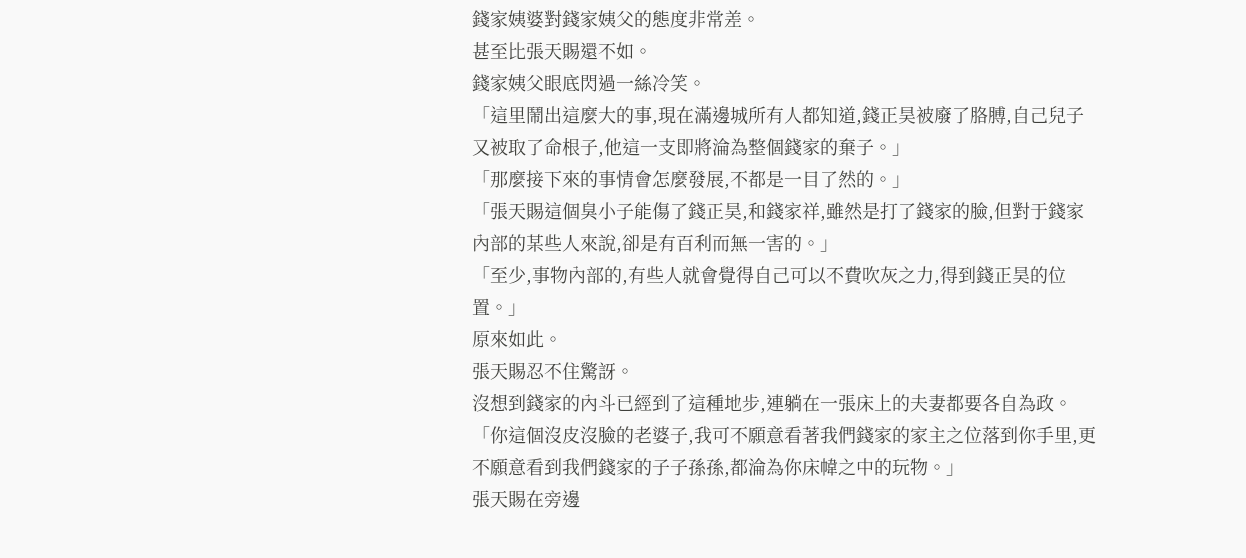錢家姨婆對錢家姨父的態度非常差。
甚至比張天賜還不如。
錢家姨父眼底閃過一絲冷笑。
「這里鬧出這麼大的事,現在滿邊城所有人都知道,錢正昊被廢了胳膊,自己兒子又被取了命根子,他這一支即將淪為整個錢家的棄子。」
「那麼接下來的事情會怎麼發展,不都是一目了然的。」
「張天賜這個臭小子能傷了錢正昊,和錢家祥,雖然是打了錢家的臉,但對于錢家內部的某些人來說,卻是有百利而無一害的。」
「至少,事物內部的,有些人就會覺得自己可以不費吹灰之力,得到錢正昊的位置。」
原來如此。
張天賜忍不住驚訝。
沒想到錢家的內斗已經到了這種地步,連躺在一張床上的夫妻都要各自為政。
「你這個沒皮沒臉的老婆子,我可不願意看著我們錢家的家主之位落到你手里,更不願意看到我們錢家的子子孫孫,都淪為你床幃之中的玩物。」
張天賜在旁邊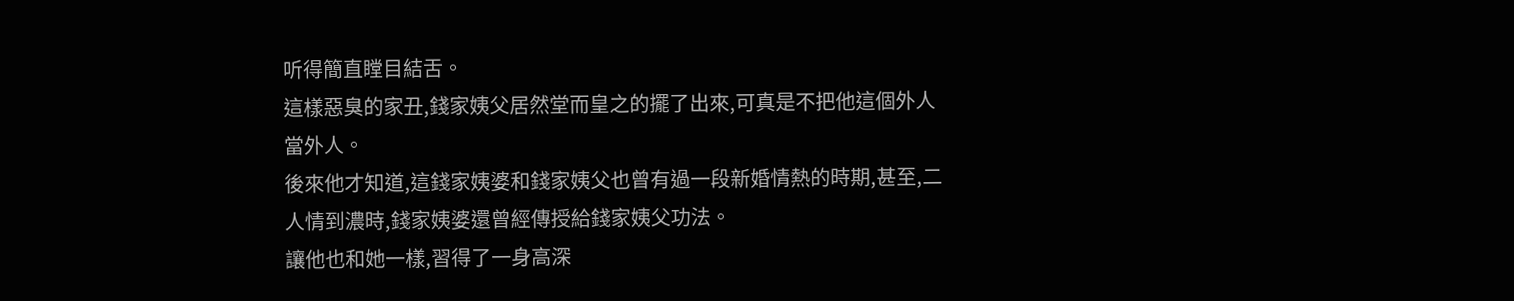听得簡直瞠目結舌。
這樣惡臭的家丑,錢家姨父居然堂而皇之的擺了出來,可真是不把他這個外人當外人。
後來他才知道,這錢家姨婆和錢家姨父也曾有過一段新婚情熱的時期,甚至,二人情到濃時,錢家姨婆還曾經傳授給錢家姨父功法。
讓他也和她一樣,習得了一身高深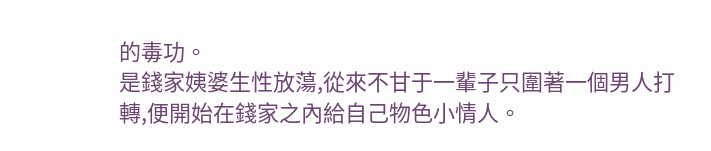的毒功。
是錢家姨婆生性放蕩,從來不甘于一輩子只圍著一個男人打轉,便開始在錢家之內給自己物色小情人。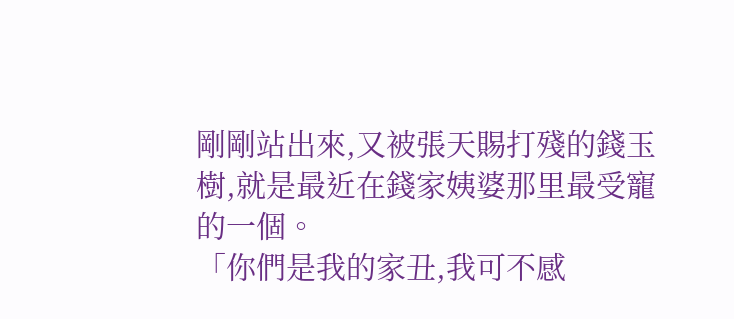剛剛站出來,又被張天賜打殘的錢玉樹,就是最近在錢家姨婆那里最受寵的一個。
「你們是我的家丑,我可不感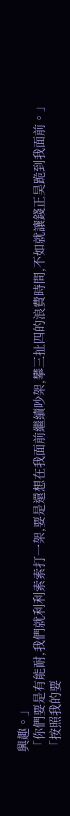興趣。」
「你們要是有能耐,我們就利利索索打一架,要是還想在我面前繼續吵架,攀三扯四的浪費時間,不如就讓錢正昊跪到我面前。」
「按照我的要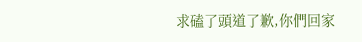求磕了頭道了歉,你們回家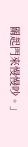關起門來慢慢吵。」